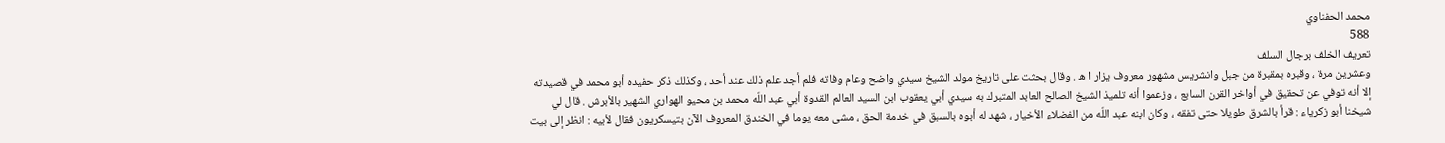محمد الحفناوي
588
تعريف الخلف برجال السلف
وعشرين مرة ، وقبره بمقبرة من جبل وانشريس مشهور معروف يزار ا ه . وقال بحثت على تاريخ مولد الشيخ سيدي واضح وعام وفاته فلم أجد علم ذلك عند أحد ، وكذلك ذكر حفيده أبو محمد في قصيدته إلا أنه توفي عن تحقيق في أواخر القرن السابع ، وزعموا أنه تلميذ الشيخ الصالح العابد المتبرك به سيدي أبي يعقوب ابن السيد العالم القدوة أبي عبد اللّه محمد بن محيو الهواري الشهير بالأبرش . قال لي شيخنا أبو زكرياء : قرأ بالشرق طويلا حتى تفقه ، وكان ابنه عبد اللّه من الفضلاء الأخيار ، شهد له أبوه بالسبق في خدمة الحق ، مشى معه يوما في الخندق المعروف الآن بتيسكريون فقال لأبيه : انظر إلى بيت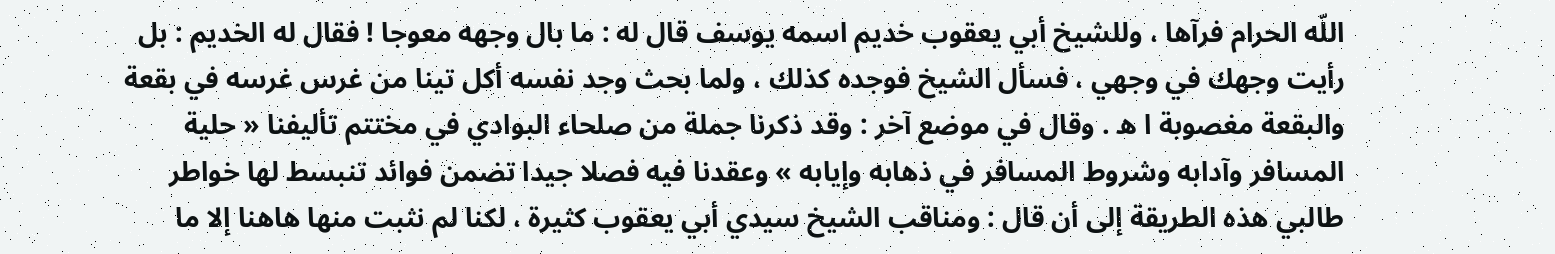اللّه الحرام فرآها ، وللشيخ أبي يعقوب خديم اسمه يوسف قال له : ما بال وجهه معوجا ! فقال له الخديم : بل رأيت وجهك في وجهي ، فسأل الشيخ فوجده كذلك ، ولما بحث وجد نفسه أكل تينا من غرس غرسه في بقعة والبقعة مغصوبة ا ه . وقال في موضع آخر : وقد ذكرنا جملة من صلحاء البوادي في مختتم تأليفنا « حلية المسافر وآدابه وشروط المسافر في ذهابه وإيابه » وعقدنا فيه فصلا جيدا تضمن فوائد تنبسط لها خواطر طالبي هذه الطريقة إلى أن قال : ومناقب الشيخ سيدي أبي يعقوب كثيرة ، لكنا لم نثبت منها هاهنا إلا ما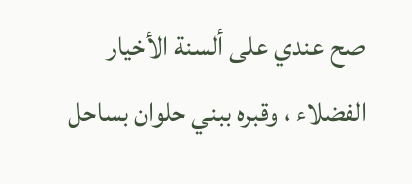صح عندي على ألسنة الأخيار الفضلاء ، وقبره ببني حلوان بساحل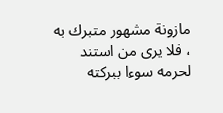مازونة مشهور متبرك به ، فلا يرى من استند لحرمه سوءا ببركته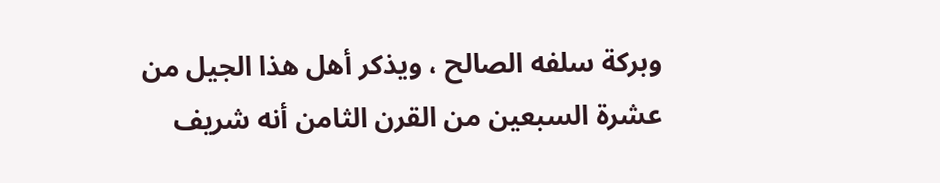وبركة سلفه الصالح ، ويذكر أهل هذا الجيل من عشرة السبعين من القرن الثامن أنه شريف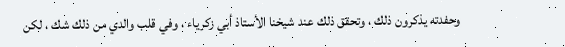وحفدته يذكرون ذلك ، وتحقق ذلك عند شيخنا الأستاذ أبي زكرياء ، وفي قلب والدي من ذلك شك ، لكن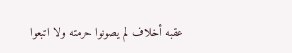عقبه أخلاف لم يصونوا حرمته ولا اتبعوا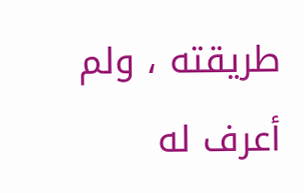طريقته ، ولم أعرف له